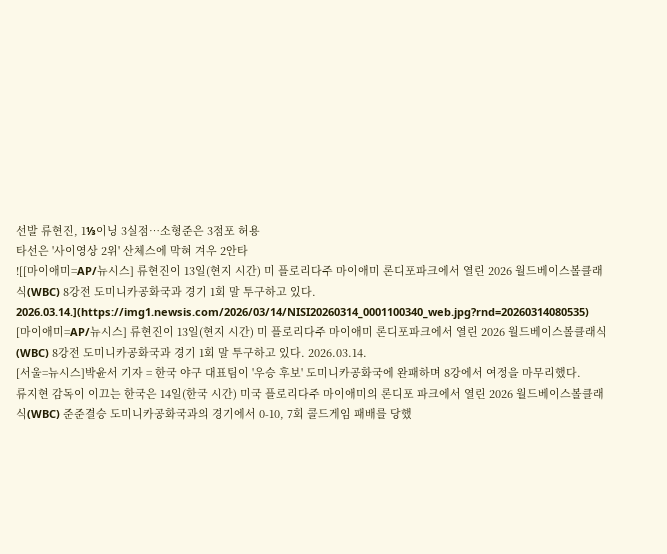선발 류현진, 1⅓이닝 3실점…소형준은 3점포 허용
타선은 '사이영상 2위' 산체스에 막혀 겨우 2안타
![[마이애미=AP/뉴시스] 류현진이 13일(현지 시간) 미 플로리다주 마이애미 론디포파크에서 열린 2026 월드베이스볼클래식(WBC) 8강전 도미니카공화국과 경기 1회 말 투구하고 있다. 2026.03.14.](https://img1.newsis.com/2026/03/14/NISI20260314_0001100340_web.jpg?rnd=20260314080535)
[마이애미=AP/뉴시스] 류현진이 13일(현지 시간) 미 플로리다주 마이애미 론디포파크에서 열린 2026 월드베이스볼클래식(WBC) 8강전 도미니카공화국과 경기 1회 말 투구하고 있다. 2026.03.14.
[서울=뉴시스]박윤서 기자 = 한국 야구 대표팀이 '우승 후보' 도미니카공화국에 완패하며 8강에서 여정을 마무리했다.
류지현 감독이 이끄는 한국은 14일(한국 시간) 미국 플로리다주 마이애미의 론디포 파크에서 열린 2026 월드베이스볼클래식(WBC) 준준결승 도미니카공화국과의 경기에서 0-10, 7회 콜드게임 패배를 당했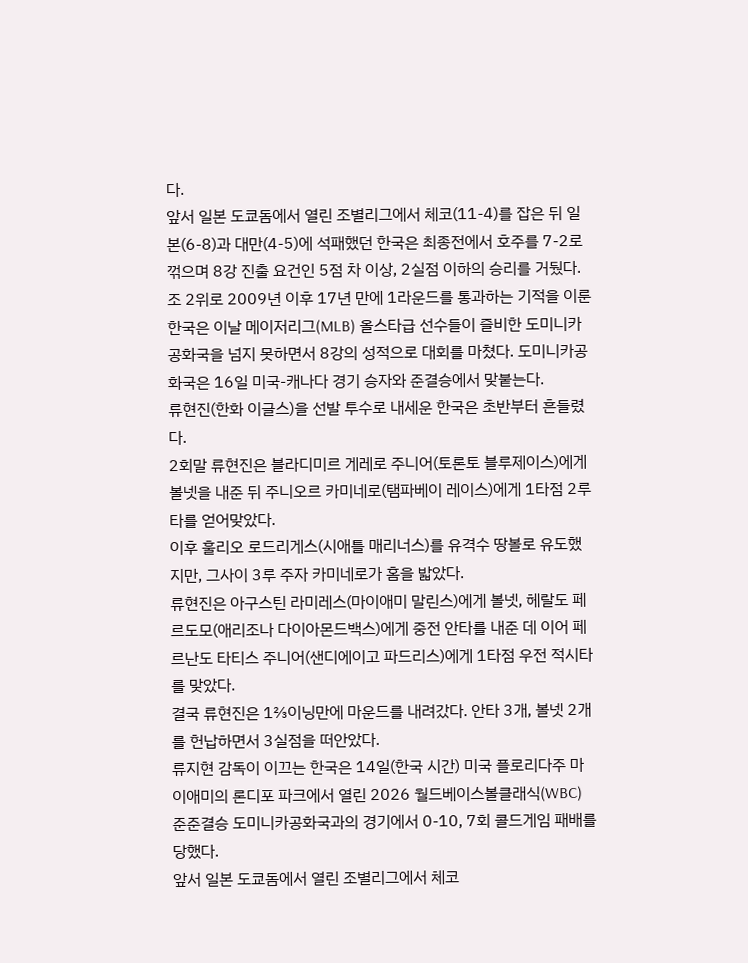다.
앞서 일본 도쿄돔에서 열린 조별리그에서 체코(11-4)를 잡은 뒤 일본(6-8)과 대만(4-5)에 석패했던 한국은 최종전에서 호주를 7-2로 꺾으며 8강 진출 요건인 5점 차 이상, 2실점 이하의 승리를 거뒀다.
조 2위로 2009년 이후 17년 만에 1라운드를 통과하는 기적을 이룬 한국은 이날 메이저리그(MLB) 올스타급 선수들이 즐비한 도미니카공화국을 넘지 못하면서 8강의 성적으로 대회를 마쳤다. 도미니카공화국은 16일 미국-캐나다 경기 승자와 준결승에서 맞붙는다.
류현진(한화 이글스)을 선발 투수로 내세운 한국은 초반부터 흔들렸다.
2회말 류현진은 블라디미르 게레로 주니어(토론토 블루제이스)에게 볼넷을 내준 뒤 주니오르 카미네로(탬파베이 레이스)에게 1타점 2루타를 얻어맞았다.
이후 훌리오 로드리게스(시애틀 매리너스)를 유격수 땅볼로 유도했지만, 그사이 3루 주자 카미네로가 홈을 밟았다.
류현진은 아구스틴 라미레스(마이애미 말린스)에게 볼넷, 헤랄도 페르도모(애리조나 다이아몬드백스)에게 중전 안타를 내준 데 이어 페르난도 타티스 주니어(샌디에이고 파드리스)에게 1타점 우전 적시타를 맞았다.
결국 류현진은 1⅔이닝만에 마운드를 내려갔다. 안타 3개, 볼넷 2개를 헌납하면서 3실점을 떠안았다.
류지현 감독이 이끄는 한국은 14일(한국 시간) 미국 플로리다주 마이애미의 론디포 파크에서 열린 2026 월드베이스볼클래식(WBC) 준준결승 도미니카공화국과의 경기에서 0-10, 7회 콜드게임 패배를 당했다.
앞서 일본 도쿄돔에서 열린 조별리그에서 체코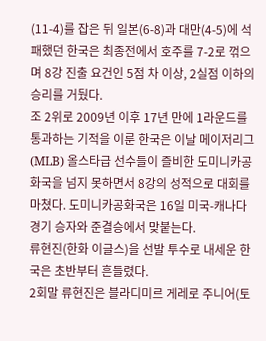(11-4)를 잡은 뒤 일본(6-8)과 대만(4-5)에 석패했던 한국은 최종전에서 호주를 7-2로 꺾으며 8강 진출 요건인 5점 차 이상, 2실점 이하의 승리를 거뒀다.
조 2위로 2009년 이후 17년 만에 1라운드를 통과하는 기적을 이룬 한국은 이날 메이저리그(MLB) 올스타급 선수들이 즐비한 도미니카공화국을 넘지 못하면서 8강의 성적으로 대회를 마쳤다. 도미니카공화국은 16일 미국-캐나다 경기 승자와 준결승에서 맞붙는다.
류현진(한화 이글스)을 선발 투수로 내세운 한국은 초반부터 흔들렸다.
2회말 류현진은 블라디미르 게레로 주니어(토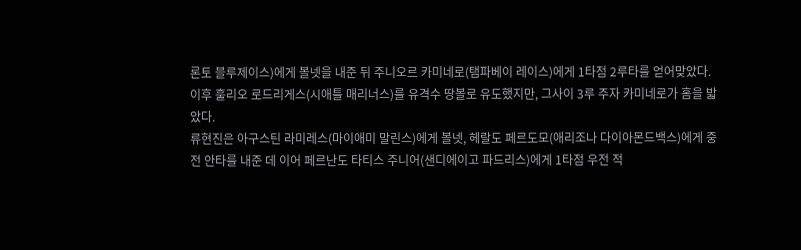론토 블루제이스)에게 볼넷을 내준 뒤 주니오르 카미네로(탬파베이 레이스)에게 1타점 2루타를 얻어맞았다.
이후 훌리오 로드리게스(시애틀 매리너스)를 유격수 땅볼로 유도했지만, 그사이 3루 주자 카미네로가 홈을 밟았다.
류현진은 아구스틴 라미레스(마이애미 말린스)에게 볼넷, 헤랄도 페르도모(애리조나 다이아몬드백스)에게 중전 안타를 내준 데 이어 페르난도 타티스 주니어(샌디에이고 파드리스)에게 1타점 우전 적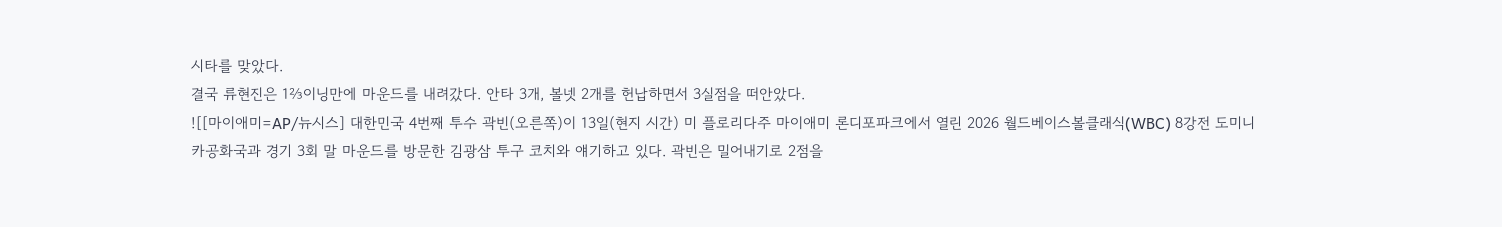시타를 맞았다.
결국 류현진은 1⅔이닝만에 마운드를 내려갔다. 안타 3개, 볼넷 2개를 헌납하면서 3실점을 떠안았다.
![[마이애미=AP/뉴시스] 대한민국 4번째 투수 곽빈(오른쪽)이 13일(현지 시간) 미 플로리다주 마이애미 론디포파크에서 열린 2026 월드베이스볼클래식(WBC) 8강전 도미니카공화국과 경기 3회 말 마운드를 방문한 김광삼 투구 코치와 얘기하고 있다. 곽빈은 밀어내기로 2점을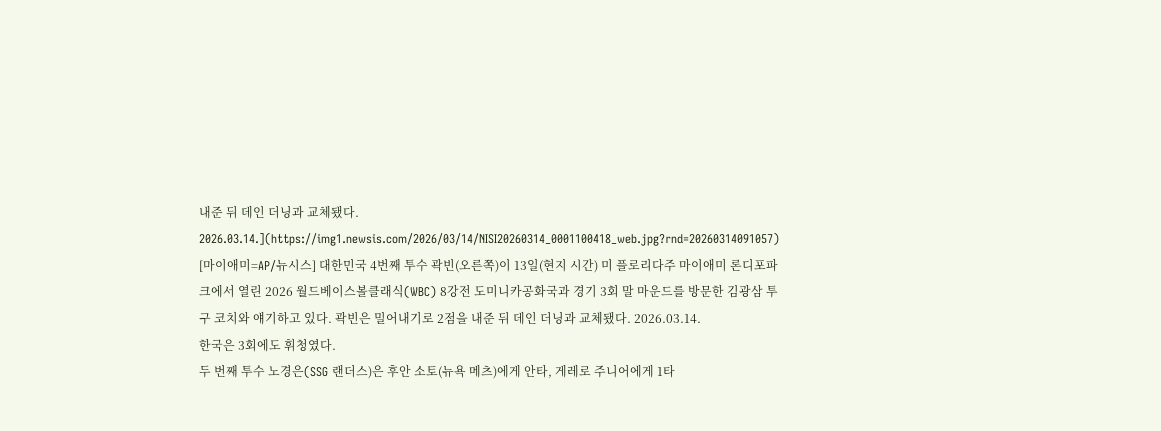내준 뒤 데인 더닝과 교체됐다. 2026.03.14.](https://img1.newsis.com/2026/03/14/NISI20260314_0001100418_web.jpg?rnd=20260314091057)
[마이애미=AP/뉴시스] 대한민국 4번째 투수 곽빈(오른쪽)이 13일(현지 시간) 미 플로리다주 마이애미 론디포파크에서 열린 2026 월드베이스볼클래식(WBC) 8강전 도미니카공화국과 경기 3회 말 마운드를 방문한 김광삼 투구 코치와 얘기하고 있다. 곽빈은 밀어내기로 2점을 내준 뒤 데인 더닝과 교체됐다. 2026.03.14.
한국은 3회에도 휘청였다.
두 번째 투수 노경은(SSG 랜더스)은 후안 소토(뉴욕 메츠)에게 안타, 게레로 주니어에게 1타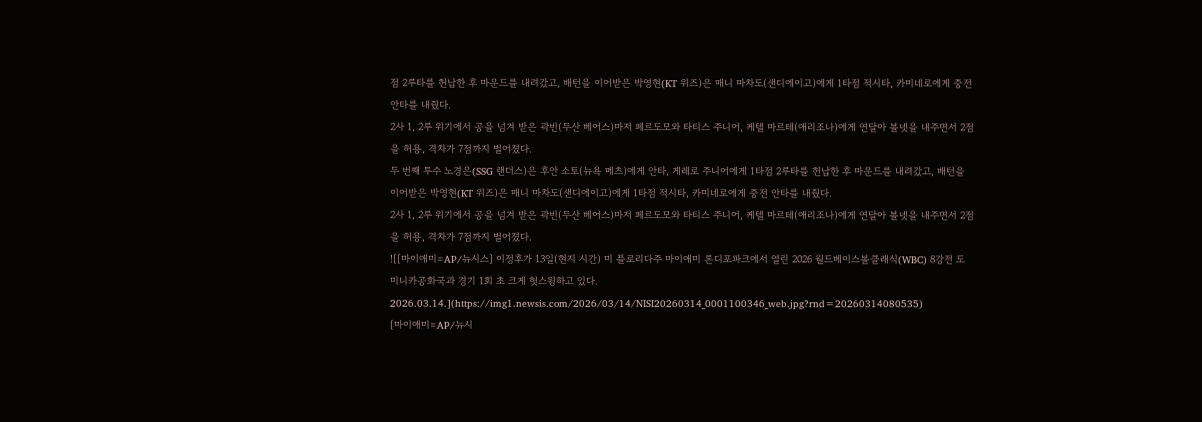점 2루타를 헌납한 후 마운드를 내려갔고, 배턴을 이어받은 박영현(KT 위즈)은 매니 마차도(샌디에이고)에게 1타점 적시타, 카미네로에게 중전 안타를 내줬다.
2사 1, 2루 위기에서 공을 넘겨 받은 곽빈(두산 베어스)마저 페르도모와 타티스 주니어, 케텔 마르테(애리조나)에게 연달아 볼넷을 내주면서 2점을 허용, 격차가 7점까지 벌어졌다.
두 번째 투수 노경은(SSG 랜더스)은 후안 소토(뉴욕 메츠)에게 안타, 게레로 주니어에게 1타점 2루타를 헌납한 후 마운드를 내려갔고, 배턴을 이어받은 박영현(KT 위즈)은 매니 마차도(샌디에이고)에게 1타점 적시타, 카미네로에게 중전 안타를 내줬다.
2사 1, 2루 위기에서 공을 넘겨 받은 곽빈(두산 베어스)마저 페르도모와 타티스 주니어, 케텔 마르테(애리조나)에게 연달아 볼넷을 내주면서 2점을 허용, 격차가 7점까지 벌어졌다.
![[마이애미=AP/뉴시스] 이정후가 13일(현지 시간) 미 플로리다주 마이애미 론디포파크에서 열린 2026 월드베이스볼클래식(WBC) 8강전 도미니카공화국과 경기 1회 초 크게 헛스윙하고 있다. 2026.03.14.](https://img1.newsis.com/2026/03/14/NISI20260314_0001100346_web.jpg?rnd=20260314080535)
[마이애미=AP/뉴시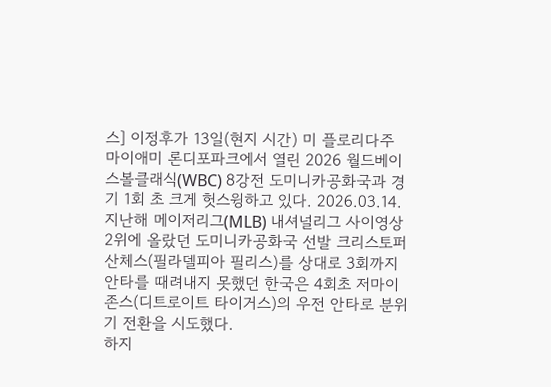스] 이정후가 13일(현지 시간) 미 플로리다주 마이애미 론디포파크에서 열린 2026 월드베이스볼클래식(WBC) 8강전 도미니카공화국과 경기 1회 초 크게 헛스윙하고 있다. 2026.03.14.
지난해 메이저리그(MLB) 내셔널리그 사이영상 2위에 올랐던 도미니카공화국 선발 크리스토퍼 산체스(필라델피아 필리스)를 상대로 3회까지 안타를 때려내지 못했던 한국은 4회초 저마이 존스(디트로이트 타이거스)의 우전 안타로 분위기 전환을 시도했다.
하지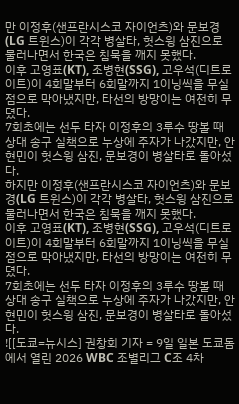만 이정후(샌프란시스코 자이언츠)와 문보경(LG 트윈스)이 각각 병살타, 헛스윙 삼진으로 물러나면서 한국은 침묵을 깨지 못했다.
이후 고영표(KT), 조병현(SSG), 고우석(디트로이트)이 4회말부터 6회말까지 1이닝씩을 무실점으로 막아냈지만, 타선의 방망이는 여전히 무뎠다.
7회초에는 선두 타자 이정후의 3루수 땅볼 때 상대 송구 실책으로 누상에 주자가 나갔지만, 안현민이 헛스윙 삼진, 문보경이 병살타로 돌아섰다.
하지만 이정후(샌프란시스코 자이언츠)와 문보경(LG 트윈스)이 각각 병살타, 헛스윙 삼진으로 물러나면서 한국은 침묵을 깨지 못했다.
이후 고영표(KT), 조병현(SSG), 고우석(디트로이트)이 4회말부터 6회말까지 1이닝씩을 무실점으로 막아냈지만, 타선의 방망이는 여전히 무뎠다.
7회초에는 선두 타자 이정후의 3루수 땅볼 때 상대 송구 실책으로 누상에 주자가 나갔지만, 안현민이 헛스윙 삼진, 문보경이 병살타로 돌아섰다.
![[도쿄=뉴시스] 권창회 기자 = 9일 일본 도쿄돔에서 열린 2026 WBC 조별리그 C조 4차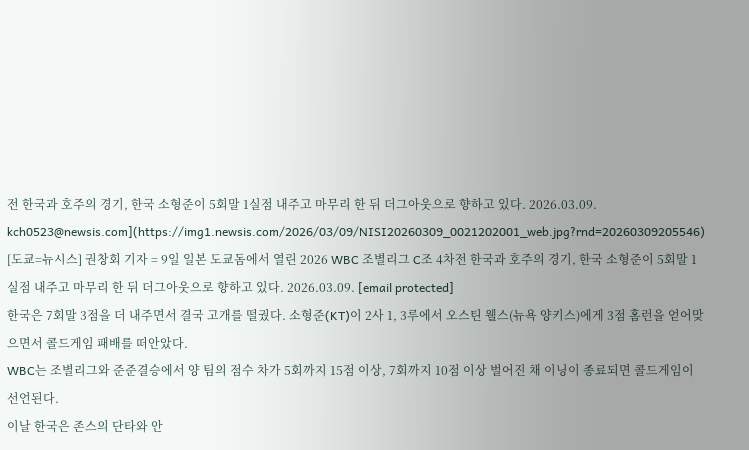전 한국과 호주의 경기, 한국 소형준이 5회말 1실점 내주고 마무리 한 뒤 더그아웃으로 향하고 있다. 2026.03.09. kch0523@newsis.com](https://img1.newsis.com/2026/03/09/NISI20260309_0021202001_web.jpg?rnd=20260309205546)
[도쿄=뉴시스] 권창회 기자 = 9일 일본 도쿄돔에서 열린 2026 WBC 조별리그 C조 4차전 한국과 호주의 경기, 한국 소형준이 5회말 1실점 내주고 마무리 한 뒤 더그아웃으로 향하고 있다. 2026.03.09. [email protected]
한국은 7회말 3점을 더 내주면서 결국 고개를 떨궜다. 소형준(KT)이 2사 1, 3루에서 오스틴 웰스(뉴욕 양키스)에게 3점 홈런을 얻어맞으면서 콜드게임 패배를 떠안았다.
WBC는 조별리그와 준준결승에서 양 팀의 점수 차가 5회까지 15점 이상, 7회까지 10점 이상 벌어진 채 이닝이 종료되면 콜드게임이 선언된다.
이날 한국은 존스의 단타와 안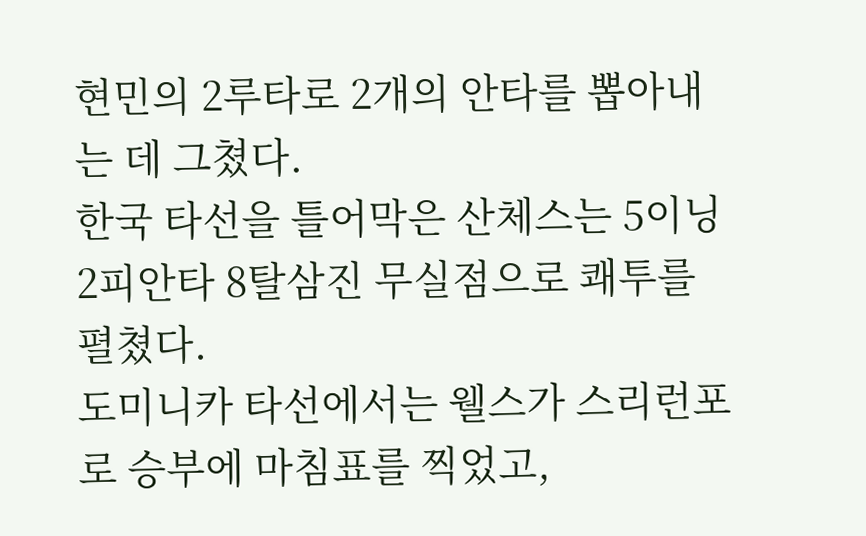현민의 2루타로 2개의 안타를 뽑아내는 데 그쳤다.
한국 타선을 틀어막은 산체스는 5이닝 2피안타 8탈삼진 무실점으로 쾌투를 펼쳤다.
도미니카 타선에서는 웰스가 스리런포로 승부에 마침표를 찍었고,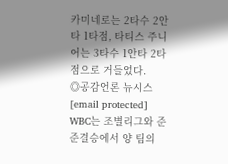카미네로는 2타수 2안타 1타점, 타티스 주니어는 3타수 1안타 2타점으로 거들었다.
◎공감언론 뉴시스 [email protected]
WBC는 조별리그와 준준결승에서 양 팀의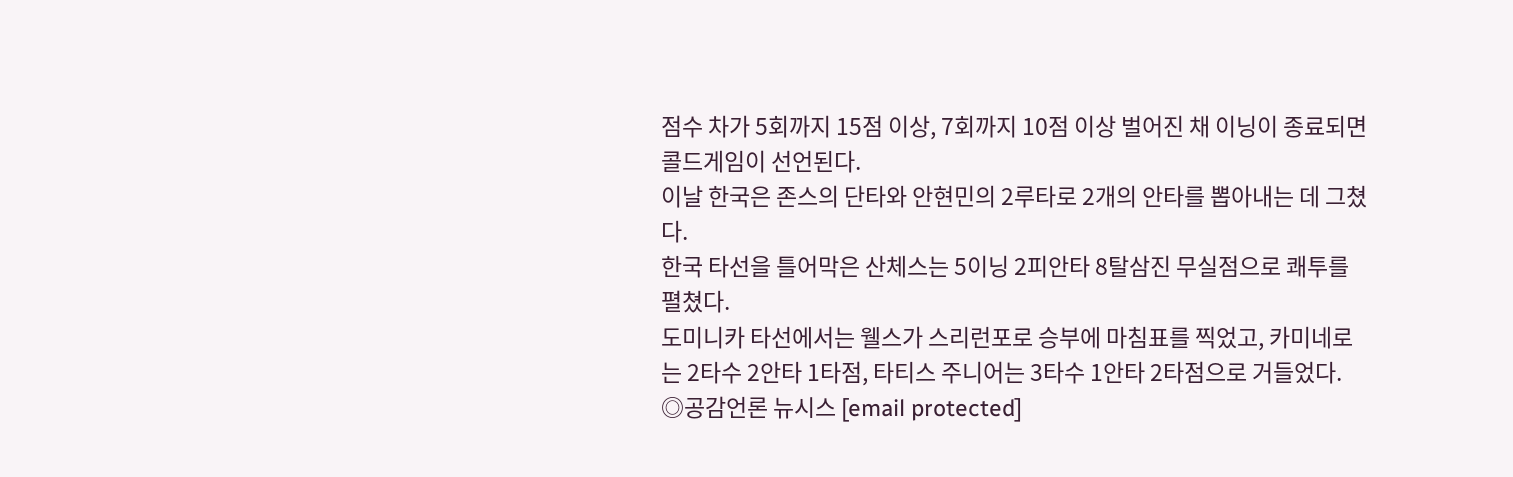점수 차가 5회까지 15점 이상, 7회까지 10점 이상 벌어진 채 이닝이 종료되면 콜드게임이 선언된다.
이날 한국은 존스의 단타와 안현민의 2루타로 2개의 안타를 뽑아내는 데 그쳤다.
한국 타선을 틀어막은 산체스는 5이닝 2피안타 8탈삼진 무실점으로 쾌투를 펼쳤다.
도미니카 타선에서는 웰스가 스리런포로 승부에 마침표를 찍었고, 카미네로는 2타수 2안타 1타점, 타티스 주니어는 3타수 1안타 2타점으로 거들었다.
◎공감언론 뉴시스 [email protected]